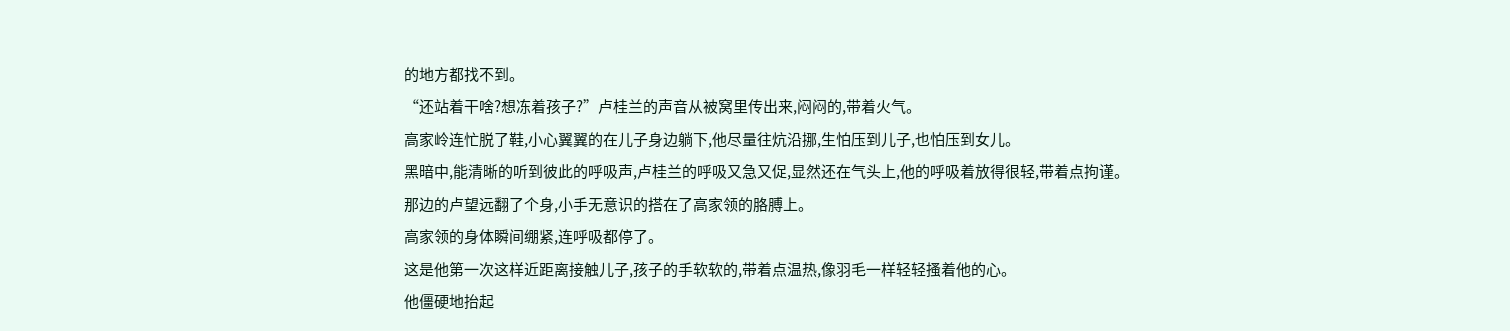的地方都找不到。
“还站着干啥?想冻着孩子?”卢桂兰的声音从被窝里传出来,闷闷的,带着火气。
高家岭连忙脱了鞋,小心翼翼的在儿子身边躺下,他尽量往炕沿挪,生怕压到儿子,也怕压到女儿。
黑暗中,能清晰的听到彼此的呼吸声,卢桂兰的呼吸又急又促,显然还在气头上,他的呼吸着放得很轻,带着点拘谨。
那边的卢望远翻了个身,小手无意识的搭在了高家领的胳膊上。
高家领的身体瞬间绷紧,连呼吸都停了。
这是他第一次这样近距离接触儿子,孩子的手软软的,带着点温热,像羽毛一样轻轻搔着他的心。
他僵硬地抬起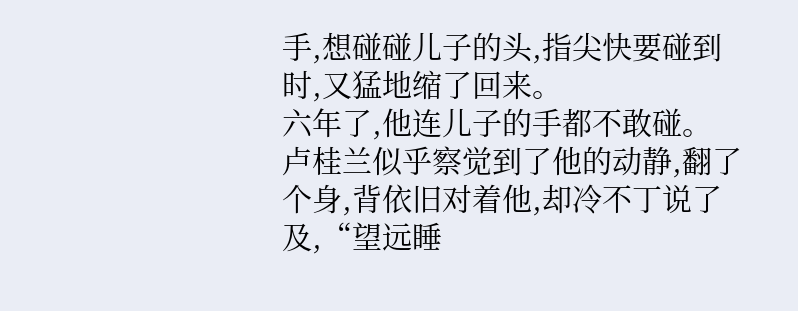手,想碰碰儿子的头,指尖快要碰到时,又猛地缩了回来。
六年了,他连儿子的手都不敢碰。
卢桂兰似乎察觉到了他的动静,翻了个身,背依旧对着他,却冷不丁说了及,“望远睡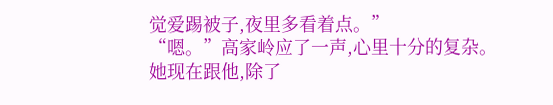觉爱踢被子,夜里多看着点。”
“嗯。”高家岭应了一声,心里十分的复杂。
她现在跟他,除了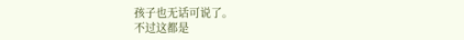孩子也无话可说了。
不过这都是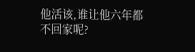他活该,谁让他六年都不回家呢?